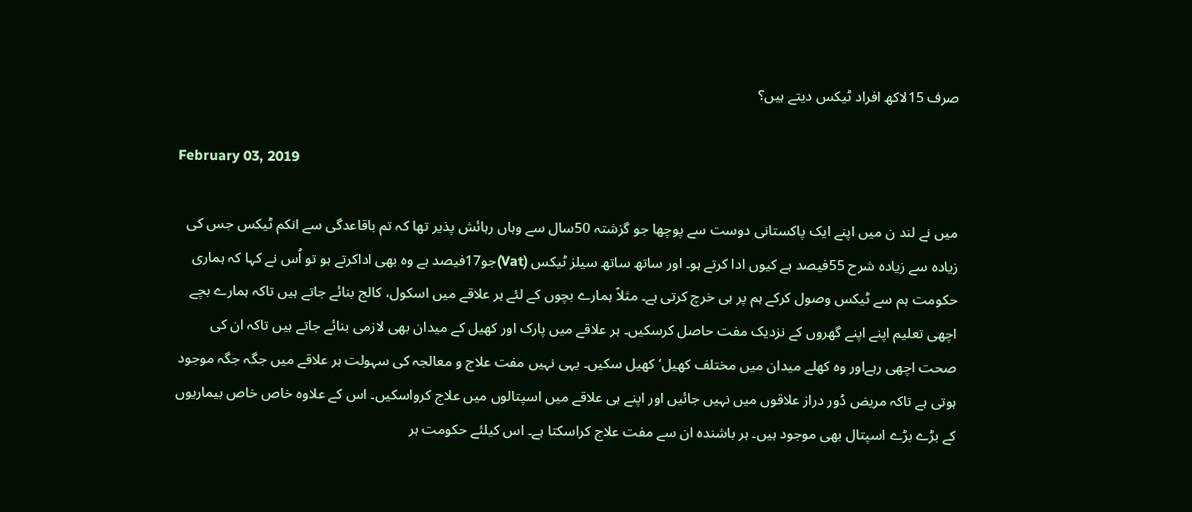صرف 15لاکھ افراد ٹیکس دیتے ہیں؟

February 03, 2019

میں نے لند ن میں اپنے ایک پاکستانی دوست سے پوچھا جو گزشتہ 50سال سے وہاں رہائش پذیر تھا کہ تم باقاعدگی سے انکم ٹیکس جس کی زیادہ سے زیادہ شرح 55فیصد ہے کیوں ادا کرتے ہو۔ اور ساتھ ساتھ سیلز ٹیکس (Vat)جو17فیصد ہے وہ بھی اداکرتے ہو تو اُس نے کہا کہ ہماری حکومت ہم سے ٹیکس وصول کرکے ہم پر ہی خرچ کرتی ہے۔ مثلاً ہمارے بچوں کے لئے ہر علاقے میں اسکول، کالج بنائے جاتے ہیں تاکہ ہمارے بچے اچھی تعلیم اپنے اپنے گھروں کے نزدیک مفت حاصل کرسکیں۔ ہر علاقے میں پارک اور کھیل کے میدان بھی لازمی بنائے جاتے ہیں تاکہ ان کی صحت اچھی رہےاور وہ کھلے میدان میں مختلف کھیل‘ کھیل سکیں۔ یہی نہیں مفت علاج و معالجہ کی سہولت ہر علاقے میں جگہ جگہ موجود ہوتی ہے تاکہ مریض دُور دراز علاقوں میں نہیں جائیں اور اپنے ہی علاقے میں اسپتالوں میں علاج کرواسکیں۔ اس کے علاوہ خاص خاص بیماریوں کے بڑے بڑے اسپتال بھی موجود ہیں۔ ہر باشندہ ان سے مفت علاج کراسکتا ہے۔ اس کیلئے حکومت ہر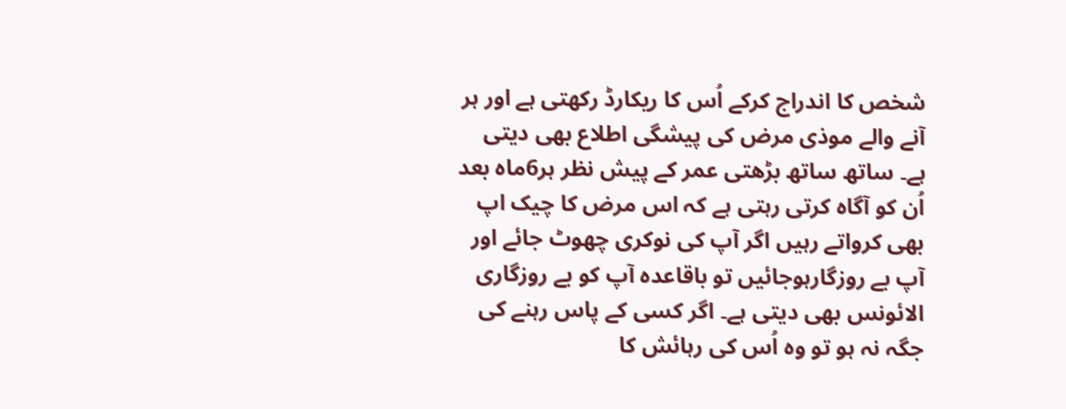شخص کا اندراج کرکے اُس کا ریکارڈ رکھتی ہے اور ہر آنے والے موذی مرض کی پیشگی اطلاع بھی دیتی ہے۔ ساتھ ساتھ بڑھتی عمر کے پیش نظر ہر6ماہ بعد اُن کو آگاہ کرتی رہتی ہے کہ اس مرض کا چیک اپ بھی کرواتے رہیں اگر آپ کی نوکری چھوٹ جائے اور آپ بے روزگارہوجائیں تو باقاعدہ آپ کو بے روزگاری الائونس بھی دیتی ہے۔ اگر کسی کے پاس رہنے کی جگہ نہ ہو تو وہ اُس کی رہائش کا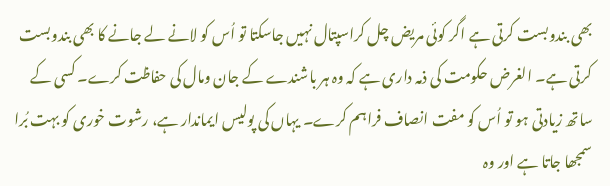بھی بندوبست کرتی ہے اگر کوئی مریض چل کراسپتال نہیں جاسکتا تو اُس کو لانے لے جانے کا بھی بندوبست کرتی ہے۔ الغرض حکومت کی ذمہ داری ہے کہ وہ ہر باشندے کے جان ومال کی حفاظت کرے۔ کسی کے ساتھ زیادتی ہو تو اُس کو مفت انصاف فراہم کرے۔ یہاں کی پولیس ایماندار ہے، رشوت خوری کو بہت بُرا سمجھا جاتا ہے اور وہ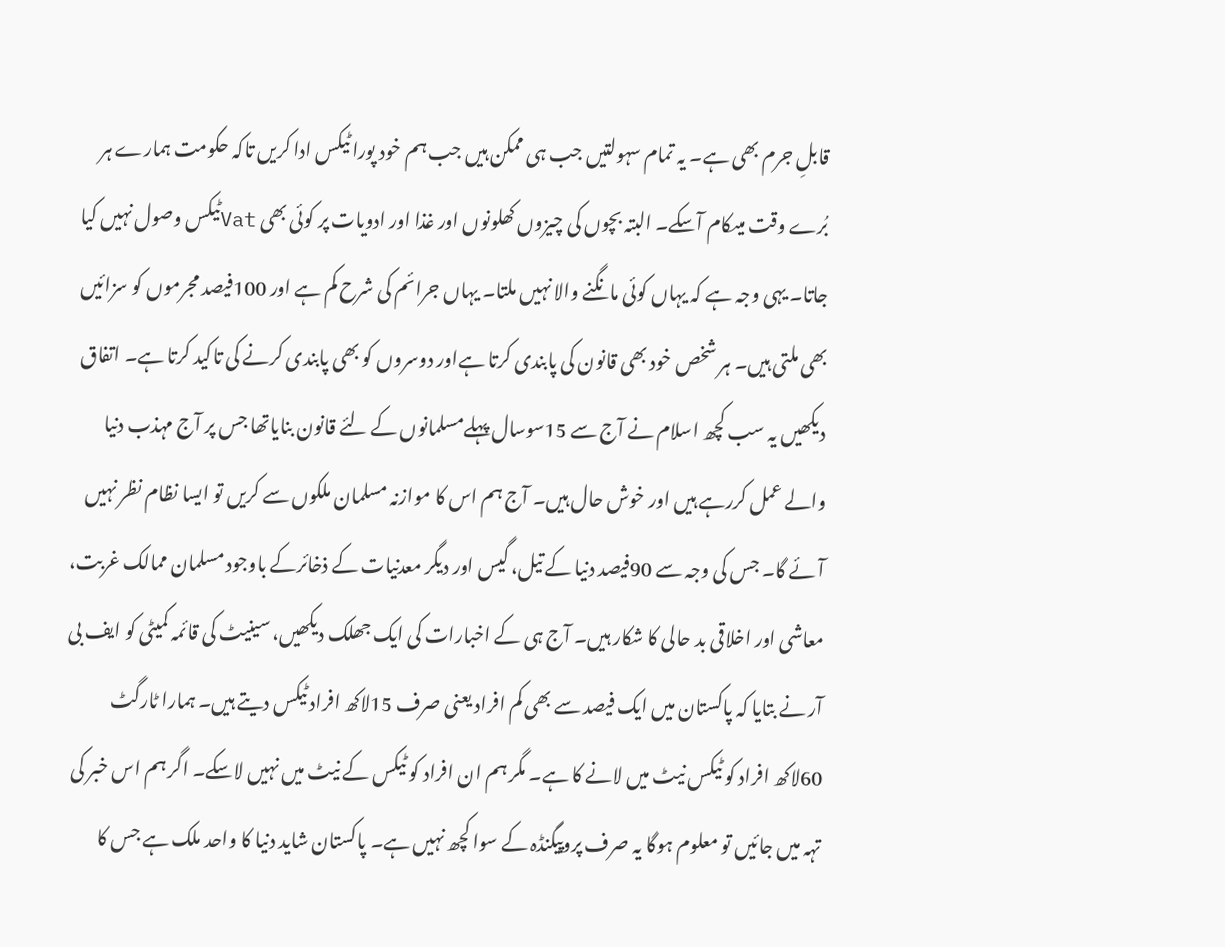قابلِ جرم بھی ہے۔ یہ تمام سہولتیں جب ہی ممکن ہیں جب ہم خود پورا ٹیکس ادا کریں تاکہ حکومت ہمارے ہر بُرے وقت میںکام آسکے۔ البتہ بچوں کی چیزوں کھلونوں اور غذا اور ادویات پر کوئی بھی Vatٹیکس وصول نہیں کیا جاتا۔ یہی وجہ ہے کہ یہاں کوئی مانگنے والا نہیں ملتا۔ یہاں جرائم کی شرح کم ہے اور 100فیصد مجرموں کو سزائیں بھی ملتی ہیں۔ ہر شخص خود بھی قانون کی پابندی کرتا ہےاور دوسروں کو بھی پابندی کرنے کی تاکید کرتا ہے۔ اتفاق دیکھیں یہ سب کچھ اسلام نے آج سے 15سوسال پہلےمسلمانوں کے لئے قانون بنایاتھا جس پر آج مہذب دنیا والے عمل کررہے ہیں اور خوش حال ہیں۔ آج ہم اس کا موازنہ مسلمان ملکوں سے کریں تو ایسا نظام نظر نہیں آئے گا۔ جس کی وجہ سے 90فیصد دنیا کے تیل، گیس اور دیگر معدنیات کے ذخائرکے باوجود مسلمان ممالک غربت، معاشی اور اخلاقی بد حالی کا شکار ہیں۔ آج ہی کے اخبارات کی ایک جھلک دیکھیں، سینیٹ کی قائمہ کمیٹی کو ایف بی آر نے بتایا کہ پاکستان میں ایک فیصد سے بھی کم افراد یعنی صرف 15لاکھ افراد ٹیکس دیتے ہیں۔ ہمارا ٹارگٹ 60لاکھ افراد کو ٹیکس نیٹ میں لانے کا ہے۔ مگر ہم ان افراد کو ٹیکس کے نیٹ میں نہیں لاسکے۔ اگر ہم اس خبر کی تہہ میں جائیں تو معلوم ہوگا یہ صرف پروپیگنڈہ کے سوا کچھ نہیں ہے۔ پاکستان شاید دنیا کا واحد ملک ہے جس کا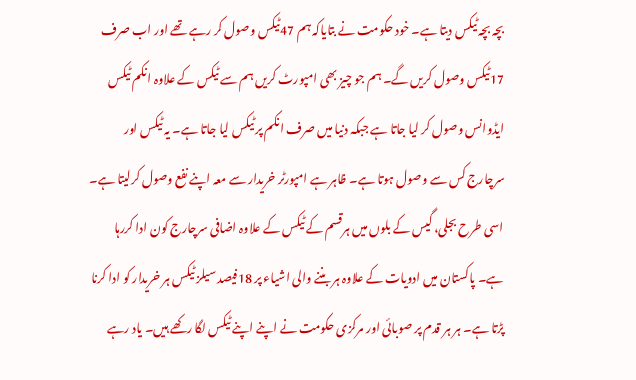بچہ بچہ ٹیکس دیتا ہے۔ خود حکومت نے بتایاکہ ہم 47ٹیکس وصول کر رہے تھے اور اب صرف 17ٹیکس وصول کریں گے۔ ہم جو چیز بھی امپورٹ کریں ہم سے ٹیکس کے علاوہ انکم ٹیکس ایڈوانس وصول کر لیا جاتا ہے جبکہ دنیا میں صرف انکم پر ٹیکس لیا جاتا ہے۔ یہ ٹیکس اور سرچارج کس سے وصول ہوتا ہے۔ ظاہر ہے امپورٹر خریدار سے معہ اپنے نفع وصول کرلیتا ہے۔ اسی طرح بجلی، گیس کے بلوں میں ہرقسم کے ٹیکس کے علاوہ اضافی سرچارج کون ادا کررہا ہے۔ پاکستان میں ادویات کے علاوہ ہر بننے والی اشیاء پر 18فیصد سیلز ٹیکس ہر خریدار کو ادا کرنا پڑتا ہے۔ ہر ہر قدم پر صوبائی اور مرکزی حکومت نے اپنے اپنے ٹیکس لگا رکھے ہیں۔ یاد رہے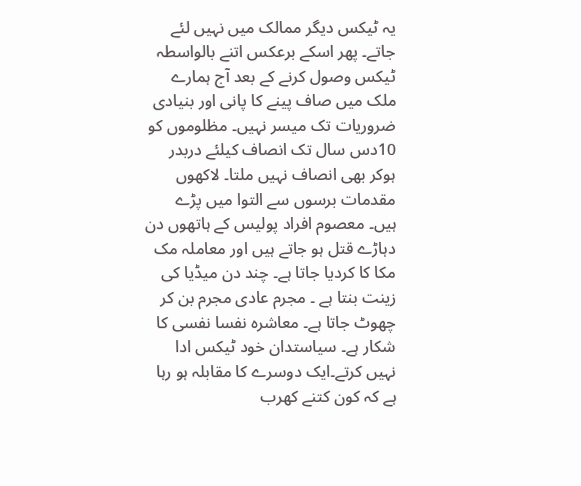یہ ٹیکس دیگر ممالک میں نہیں لئے جاتے۔ پھر اسکے برعکس اتنے بالواسطہ ٹیکس وصول کرنے کے بعد آج ہمارے ملک میں صاف پینے کا پانی اور بنیادی ضروریات تک میسر نہیں۔ مظلوموں کو 10دس سال تک انصاف کیلئے دربدر ہوکر بھی انصاف نہیں ملتا۔ لاکھوں مقدمات برسوں سے التوا میں پڑے ہیں۔ معصوم افراد پولیس کے ہاتھوں دن دہاڑے قتل ہو جاتے ہیں اور معاملہ مک مکا کا کردیا جاتا ہے۔ چند دن میڈیا کی زینت بنتا ہے ۔ مجرم عادی مجرم بن کر چھوٹ جاتا ہے۔ معاشرہ نفسا نفسی کا شکار ہے۔ سیاستدان خود ٹیکس ادا نہیں کرتے۔ایک دوسرے کا مقابلہ ہو رہا ہے کہ کون کتنے کھرب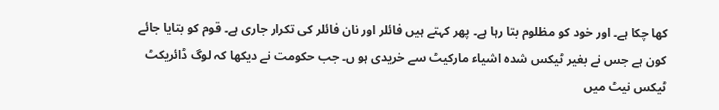کھا چکا ہے۔ اور خود کو مظلوم بتا رہا ہے۔ پھر کہتے ہیں فائلر اور نان فائلر کی تکرار جاری ہے۔ قوم کو بتایا جائے کون ہے جس نے بغیر ٹیکس شدہ اشیاء مارکیٹ سے خریدی ہو ں۔ جب حکومت نے دیکھا کہ لوگ ڈائریکٹ ٹیکس نیٹ میں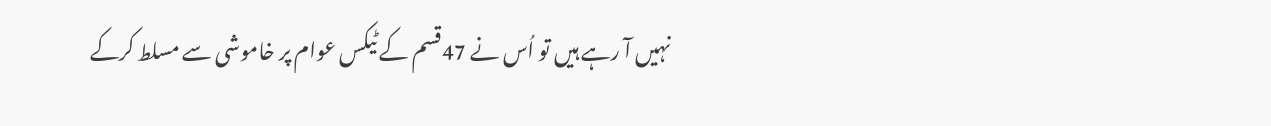نہیں آ رہے ہیں تو اُس نے 47قسم کے ٹیکس عوام پر خاموشی سے مسلط کرکے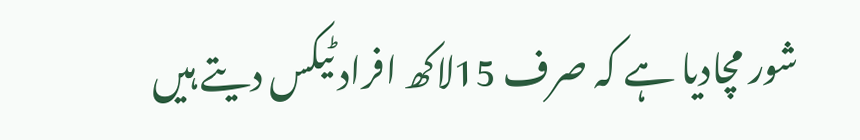شور مچادیا ہے کہ صرف 15لاکھ افراد ٹیکس دیتے ہیں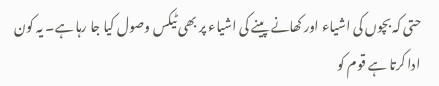حتی کہ بچوں کی اشیاء اور کھانے پینے کی اشیاء پر بھی ٹیکس وصول کیا جا رہا ہے۔ یہ کون ادا کرتا ہے قوم کو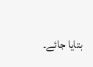بتایا جائے۔